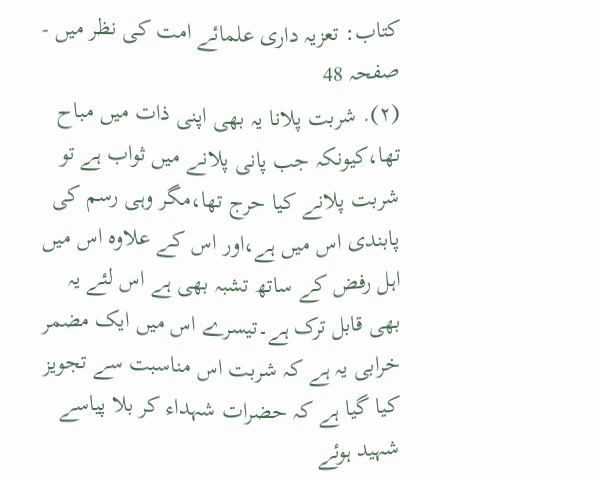کتاب: تعزیہ داری علمائے امت کی نظر میں - صفحہ 48
(۲). شربت پلانا یہ بھی اپنی ذات میں مباح تھا،کیونکہ جب پانی پلانے میں ثواب ہے تو شربت پلانے کیا حرج تھا،مگر وہی رسم کی پابندی اس میں ہے،اور اس کے علاوہ اس میں اہل رفض کے ساتھ تشبہ بھی ہے اس لئے یہ بھی قابل ترک ہے۔تیسرے اس میں ایک مضمر خرابی یہ ہے کہ شربت اس مناسبت سے تجویز کیا گیا ہے کہ حضرات شہداء کر بلا پیاسے شہید ہوئے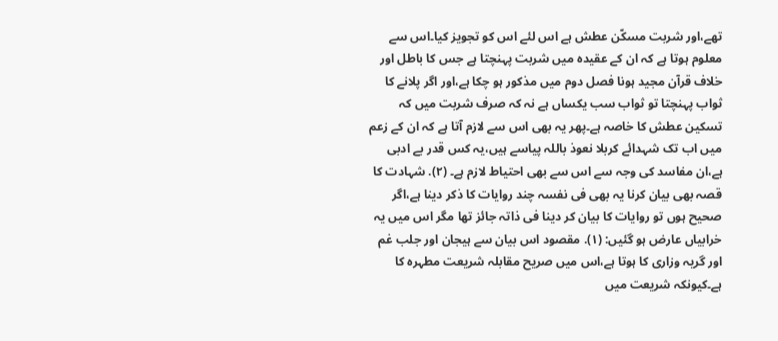تھے،اور شربت مسکّن عطش ہے اس لئے اس کو تجویز کیا۔اس سے معلوم ہوتا ہے کہ ان کے عقیدہ میں شربت پہنچتا ہے جس کا باطل اور خلاف قرآن مجید ہونا فصل دوم میں مذکور ہو چکا ہے،اور اگر پلانے کا ثواب پہنچتا تو ثواب سب یکساں ہے نہ کہ صرف شربت میں کہ تسکین عطش کا خاصہ ہے۔پھر یہ بھی اس سے لازم آتا ہے کہ ان کے زعم میں اب تک شہدائے کربلا نعوذ باللہ پیاسے ہیں،یہ کس قدر بے ادبی ہے،ان مفاسد کی وجہ سے اس سے بھی احتیاط لازم ہے۔ (۲). شہادت کا قصہ بھی بیان کرنا یہ بھی فی نفسہ چند روایات کا ذکر دینا ہے،اگر صحیح ہوں تو روایات کا بیان کر دینا فی ذاتہ جائز تھا مگر اس میں یہ خرابیاں عارض ہو گئیں: (۱). مقصود اس بیان سے ہیجان اور جلب غم اور گریہ وزاری کا ہوتا ہے،اس میں صریح مقابلہ شریعت مطہرہ کا ہے۔کیونکہ شریعت میں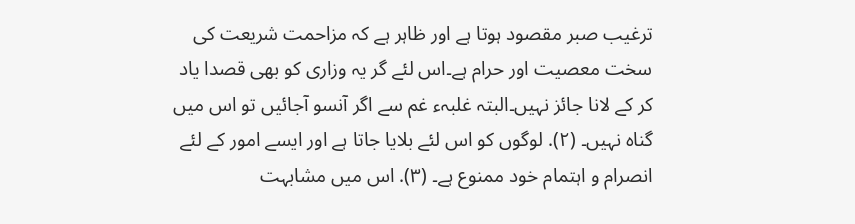ترغیب صبر مقصود ہوتا ہے اور ظاہر ہے کہ مزاحمت شریعت کی سخت معصیت اور حرام ہے۔اس لئے گر یہ وزاری کو بھی قصدا یاد کر کے لانا جائز نہیں۔البتہ غلبہء غم سے اگر آنسو آجائیں تو اس میں گناہ نہیں۔ (۲). لوگوں کو اس لئے بلایا جاتا ہے اور ایسے امور کے لئے انصرام و اہتمام خود ممنوع ہے۔ (۳). اس میں مشابہت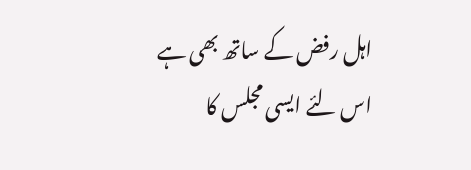اہل رفض کے ساتھ بھی ہے اس لئے ایسی مجلس کا